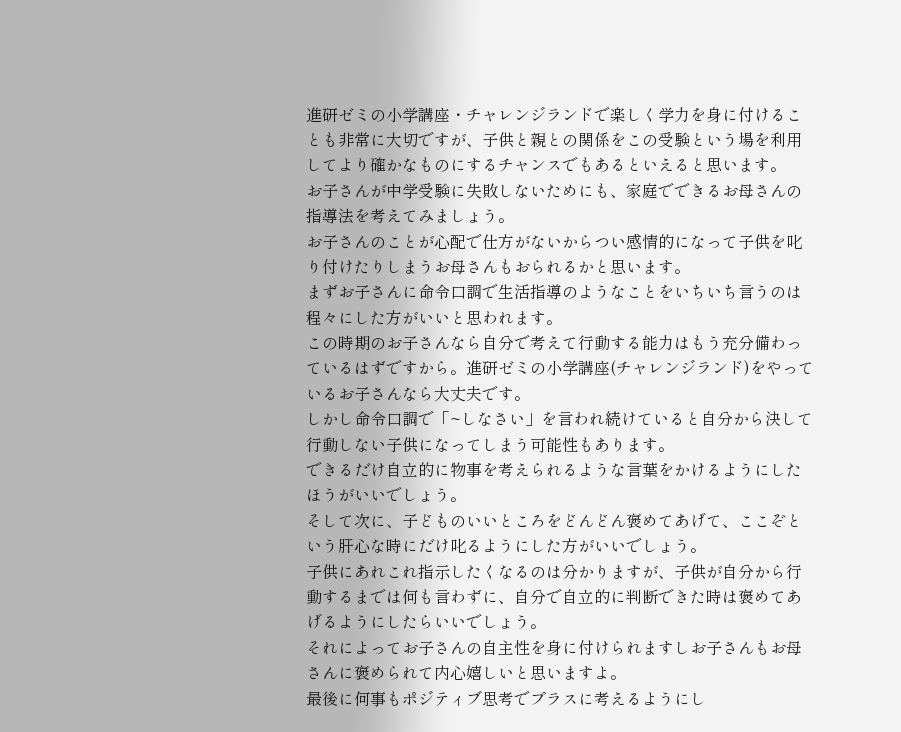進研ゼミの小学講座・チャレンジランドで楽しく学力を身に付けることも非常に大切ですが、子供と親との関係をこの受験という場を利用してより確かなものにするチャンスでもあるといえると思います。
お子さんが中学受験に失敗しないためにも、家庭でできるお母さんの指導法を考えてみましょう。
お子さんのことが心配で仕方がないからつい感情的になって子供を叱り付けたりしまうお母さんもおられるかと思います。
まずお子さんに命令口調で生活指導のようなことをいちいち言うのは程々にした方がいいと思われます。
この時期のお子さんなら自分で考えて行動する能力はもう充分備わっているはずですから。進研ゼミの小学講座(チャレンジランド)をやっているお子さんなら大丈夫です。
しかし命令口調で「~しなさい」を言われ続けていると自分から決して行動しない子供になってしまう可能性もあります。
できるだけ自立的に物事を考えられるような言葉をかけるようにしたほうがいいでしょう。
そして次に、子どものいいところをどんどん褒めてあげて、ここぞという肝心な時にだけ叱るようにした方がいいでしょう。
子供にあれこれ指示したくなるのは分かりますが、子供が自分から行動するまでは何も言わずに、自分で自立的に判断できた時は褒めてあげるようにしたらいいでしょう。
それによってお子さんの自主性を身に付けられますしお子さんもお母さんに褒められて内心嬉しいと思いますよ。
最後に何事もポジティブ思考でプラスに考えるようにし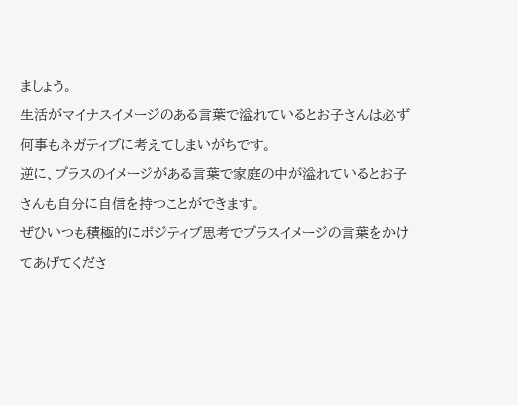ましょう。
生活がマイナスイメージのある言葉で溢れているとお子さんは必ず何事もネガティブに考えてしまいがちです。
逆に、プラスのイメージがある言葉で家庭の中が溢れているとお子さんも自分に自信を持つことができます。
ぜひいつも積極的にポジティブ思考でプラスイメージの言葉をかけてあげてくださ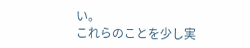い。
これらのことを少し実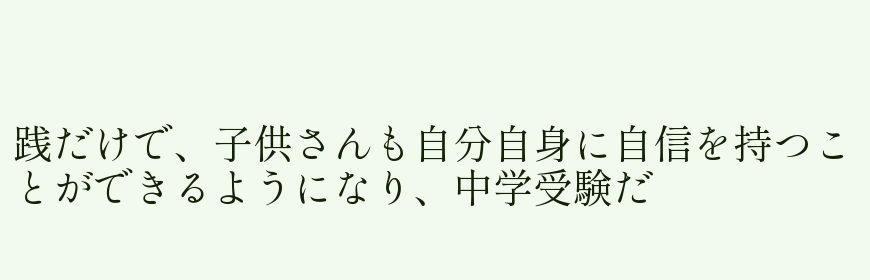践だけで、子供さんも自分自身に自信を持つことができるようになり、中学受験だ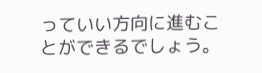っていい方向に進むことができるでしょう。